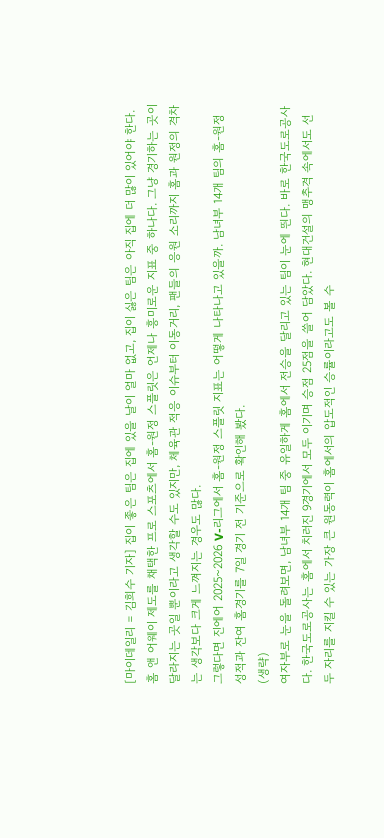[마이데일리 = 김희수 기자] 집이 좋은 팀은 집에 있을 날이 얼마 없고, 집이 싫은 팀은 아직 집에 더 많이 있어야 한다.
홈 앤 어웨이 제도를 채택한 프로 스포츠에서 홈-원정 스플릿은 언제나 흥미로운 지표 중 하나다. 그냥 경기하는 곳이 달라지는 곳일 뿐이라고 생각할 수도 있지만, 체육관 적응 이슈부터 이동거리, 팬들의 응원 소리까지 홈과 원정의 격차는 생각보다 크게 느껴지는 경우도 많다.
그렇다면 진에어 2025~2026 V-리그에서 홈-원정 스플릿 지표는 어떻게 나타나고 있을까. 남녀부 14개 팀의 홈-원정 성적과 잔여 홈경기를 7일 경기 전 기준으로 확인해 봤다.
(생략)
여자부로 눈을 돌려보면, 남녀부 14개 팀 중 유일하게 홈에서 전승을 달리고 있는 팀이 눈에 띈다. 바로 한국도로공사다. 한국도로공사는 홈에서 치러진 9경기에서 모두 이기며 승점 25점을 쓸어 담았다. 현대건설의 맹추격 속에서도 선두 자리를 지킬 수 있는 가장 큰 원동력이 홈에서의 압도적인 승률이라고도 볼 수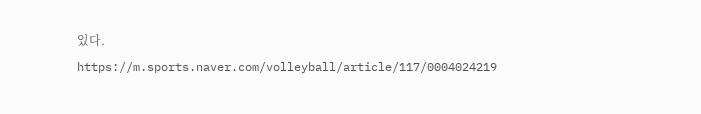있다.
https://m.sports.naver.com/volleyball/article/117/0004024219